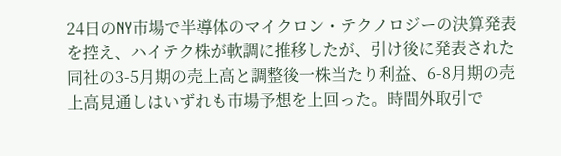24日のNY市場で半導体のマイクロン・テクノロジーの決算発表を控え、ハイテク株が軟調に推移したが、引け後に発表された同社の3-5月期の売上高と調整後一株当たり利益、6-8月期の売上高見通しはいずれも市場予想を上回った。時間外取引で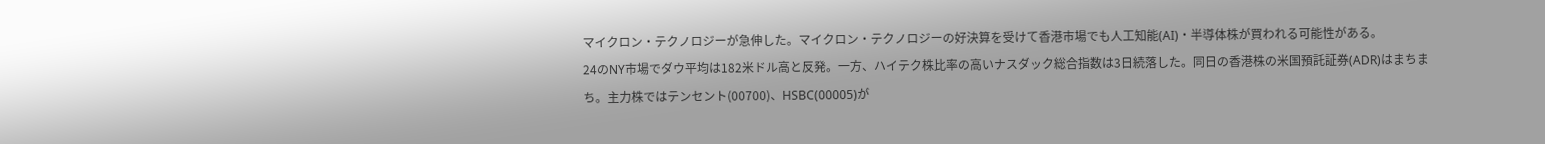マイクロン・テクノロジーが急伸した。マイクロン・テクノロジーの好決算を受けて香港市場でも人工知能(AI)・半導体株が買われる可能性がある。
24のNY市場でダウ平均は182米ドル高と反発。一方、ハイテク株比率の高いナスダック総合指数は3日続落した。同日の香港株の米国預託証券(ADR)はまちまち。主力株ではテンセント(00700)、HSBC(00005)が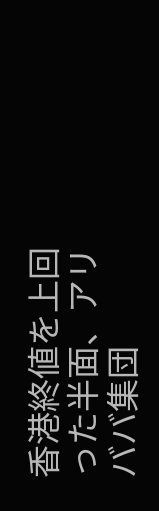香港終値を上回った半面、アリババ集団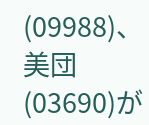(09988)、美団(03690)が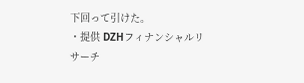下回って引けた。
・提供 DZHフィナンシャルリサーチ